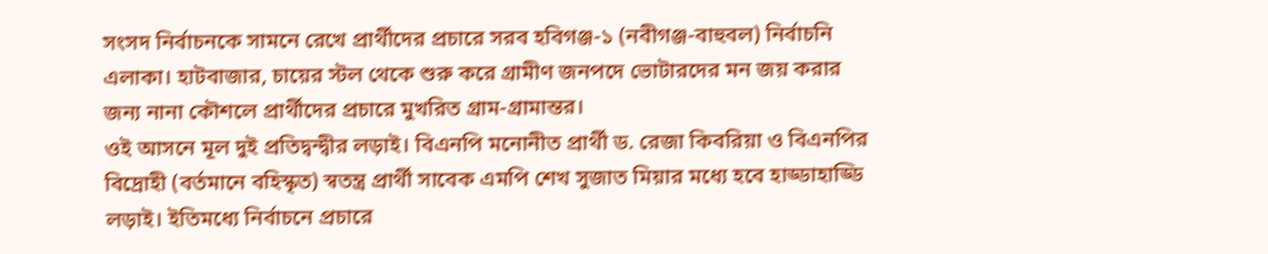সংসদ নির্বাচনকে সামনে রেখে প্রার্থীদের প্রচারে সরব হবিগঞ্জ-১ (নবীগঞ্জ-বাহুবল) নির্বাচনি এলাকা। হাটবাজার, চায়ের স্টল থেকে শুরু করে গ্রামীণ জনপদে ভোটারদের মন জয় করার জন্য নানা কৌশলে প্রার্থীদের প্রচারে মুখরিত গ্রাম-গ্রামান্তর।
ওই আসনে মূল দুই প্রতিদ্বন্দ্বীর লড়াই। বিএনপি মনোনীত প্রার্থী ড. রেজা কিবরিয়া ও বিএনপির বিদ্রোহী (বর্তমানে বহিস্কৃত) স্বতন্ত্র প্রার্থী সাবেক এমপি শেখ সুজাত মিয়ার মধ্যে হবে হাড্ডাহাড্ডি লড়াই। ইতিমধ্যে নির্বাচনে প্রচারে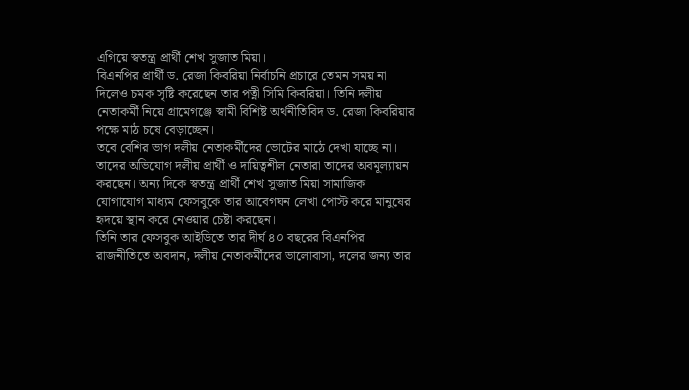এগিয়ে স্বতন্ত্র প্রার্থী শেখ সুজাত মিয়া।
বিএনপির প্রার্থী ড. রেজা কিবরিয়া নির্বাচনি প্রচারে তেমন সময় না দিলেও চমক সৃষ্টি করেছেন তার পত্নী সিমি কিবরিয়া। তিনি দলীয় নেতাকর্মী নিয়ে গ্রামেগঞ্জে স্বামী বিশিষ্ট অর্থনীতিবিদ ড. রেজা কিবরিয়ার পক্ষে মাঠ চষে বেড়াচ্ছেন।
তবে বেশির ভাগ দলীয় নেতাকর্মীদের ভোটের মাঠে দেখা যাচ্ছে না। তাদের অভিযোগ দলীয় প্রার্থী ও দায়িত্বশীল নেতারা তাদের অবমূল্যায়ন করছেন। অন্য দিকে স্বতন্ত্র প্রার্থী শেখ সুজাত মিয়া সামাজিক যোগাযোগ মাধ্যম ফেসবুকে তার আবেগঘন লেখা পোস্ট করে মানুষের হৃদয়ে স্থান করে নেওয়ার চেষ্টা করছেন।
তিনি তার ফেসবুক আইডিতে তার দীর্ঘ ৪০ বছরের বিএনপির রাজনীতিতে অবদান, দলীয় নেতাকর্মীদের ভালোবাসা, দলের জন্য তার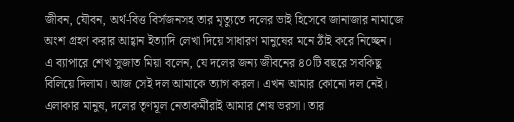জীবন, যৌবন, অর্থ-বিত্ত বির্সজনসহ তার মৃত্যুতে দলের ভাই হিসেবে জানাজার নামাজে অংশ গ্রহণ করার আহ্বান ইত্যাদি লেখা দিয়ে সাধারণ মানুষের মনে ঠাঁই করে নিচ্ছেন।
এ ব্যাপারে শেখ সুজাত মিয়া বলেন, যে দলের জন্য জীবনের ৪০টি বছরে সবকিছু বিলিয়ে দিলাম। আজ সেই দল আমাকে ত্যাগ করল। এখন আমার কোনো দল নেই। এলাকার মানুষ, দলের তৃণমূল নেতাকর্মীরাই আমার শেষ ভরসা। তার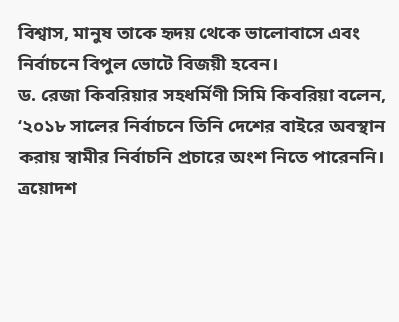বিশ্বাস, মানুষ তাকে হৃদয় থেকে ভালোবাসে এবং নির্বাচনে বিপুল ভোটে বিজয়ী হবেন।
ড. রেজা কিবরিয়ার সহধর্মিণী সিমি কিবরিয়া বলেন, ‘২০১৮ সালের নির্বাচনে তিনি দেশের বাইরে অবস্থান করায় স্বামীর নির্বাচনি প্রচারে অংশ নিতে পারেননি। ত্রয়োদশ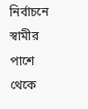নির্বাচনে স্বামীর পাশে থেকে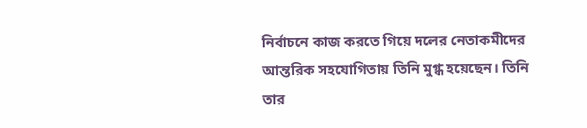নির্বাচনে কাজ করতে গিয়ে দলের নেতাকমীদের আন্তরিক সহযোগিতায় তিনি মুগ্ধ হয়েছেন। তিনি তার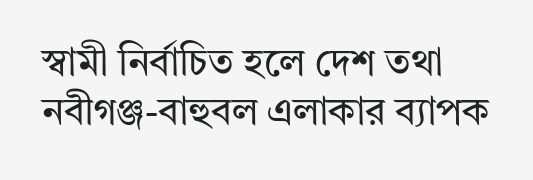স্বামী নির্বাচিত হলে দেশ তথা নবীগঞ্জ-বাহুবল এলাকার ব্যাপক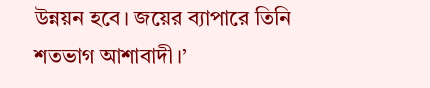উন্নয়ন হবে। জয়ের ব্যাপারে তিনি শতভাগ আশাবাদী।’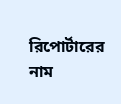রিপোর্টারের নাম